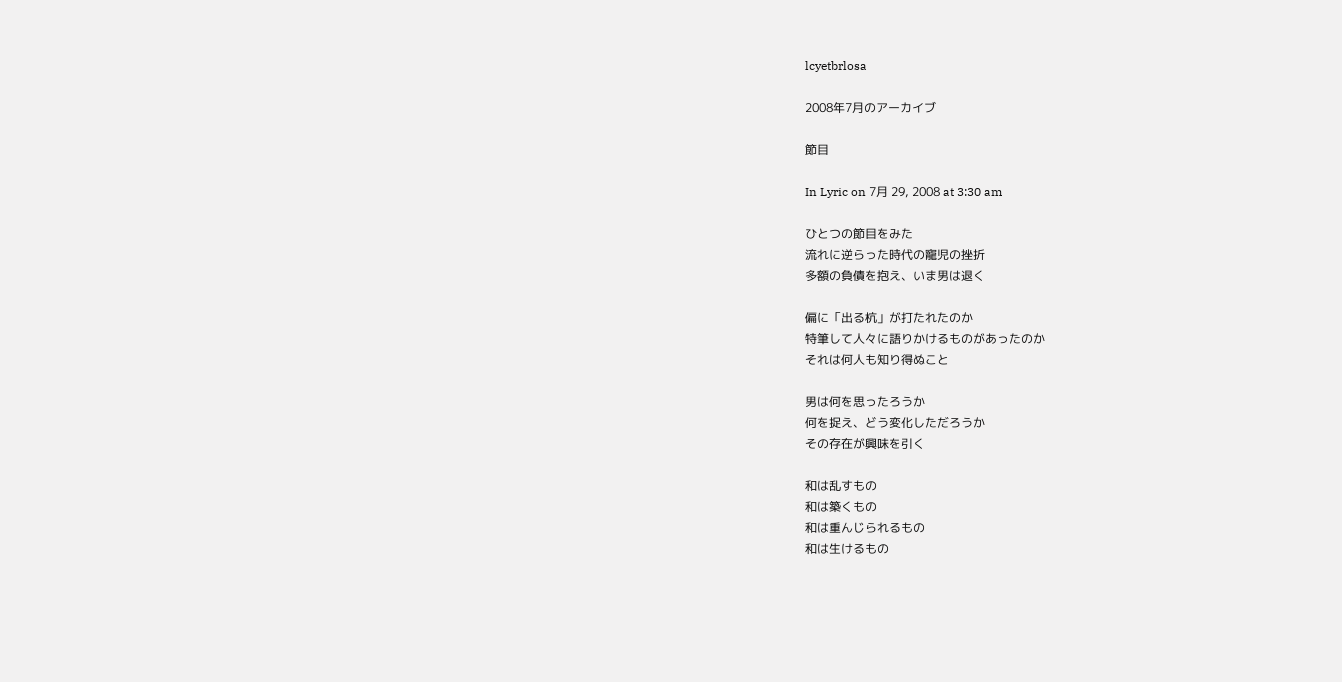lcyetbrlosa

2008年7月のアーカイブ

節目

In Lyric on 7月 29, 2008 at 3:30 am

ひとつの節目をみた
流れに逆らった時代の寵児の挫折
多額の負債を抱え、いま男は退く

偏に「出る杭」が打たれたのか
特筆して人々に語りかけるものがあったのか
それは何人も知り得ぬこと

男は何を思ったろうか
何を捉え、どう変化しただろうか
その存在が興味を引く

和は乱すもの
和は築くもの
和は重んじられるもの
和は生けるもの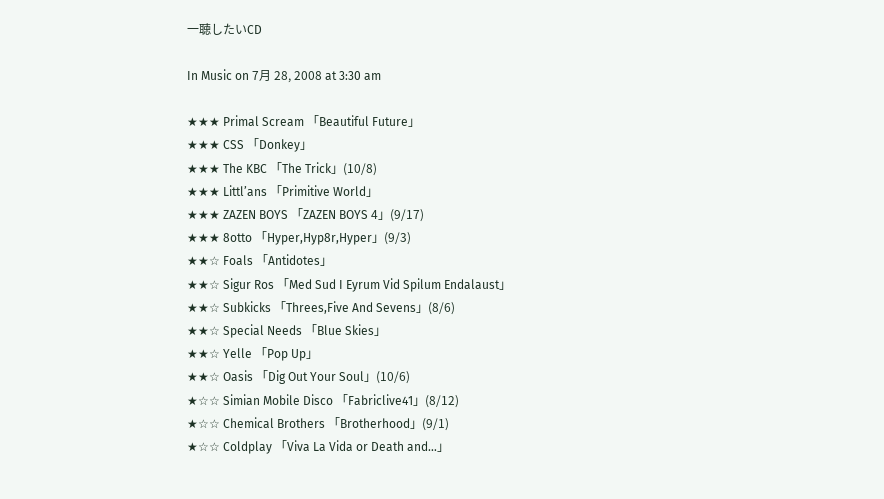一聴したいCD

In Music on 7月 28, 2008 at 3:30 am

★★★ Primal Scream 「Beautiful Future」
★★★ CSS 「Donkey」
★★★ The KBC 「The Trick」(10/8)
★★★ Littl’ans 「Primitive World」
★★★ ZAZEN BOYS 「ZAZEN BOYS 4」(9/17)
★★★ 8otto 「Hyper,Hyp8r,Hyper」(9/3)
★★☆ Foals 「Antidotes」
★★☆ Sigur Ros 「Med Sud I Eyrum Vid Spilum Endalaust」
★★☆ Subkicks 「Threes,Five And Sevens」(8/6)
★★☆ Special Needs 「Blue Skies」
★★☆ Yelle 「Pop Up」
★★☆ Oasis 「Dig Out Your Soul」(10/6)
★☆☆ Simian Mobile Disco 「Fabriclive41」(8/12)
★☆☆ Chemical Brothers 「Brotherhood」(9/1)
★☆☆ Coldplay 「Viva La Vida or Death and…」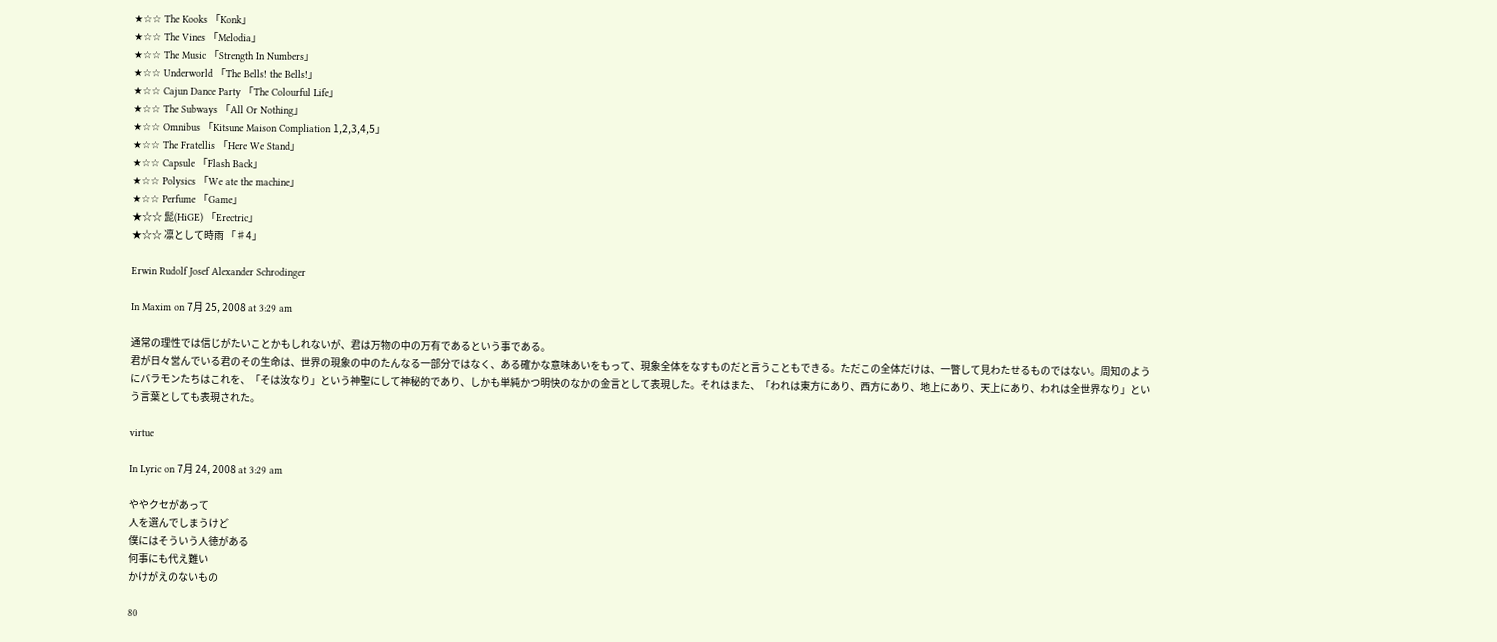★☆☆ The Kooks 「Konk」
★☆☆ The Vines 「Melodia」
★☆☆ The Music 「Strength In Numbers」
★☆☆ Underworld 「The Bells! the Bells!」
★☆☆ Cajun Dance Party 「The Colourful Life」
★☆☆ The Subways 「All Or Nothing」
★☆☆ Omnibus 「Kitsune Maison Compliation 1,2,3,4,5」
★☆☆ The Fratellis 「Here We Stand」
★☆☆ Capsule 「Flash Back」
★☆☆ Polysics 「We ate the machine」
★☆☆ Perfume 「Game」
★☆☆ 髭(HiGE) 「Erectric」
★☆☆ 凛として時雨 「♯4」

Erwin Rudolf Josef Alexander Schrodinger

In Maxim on 7月 25, 2008 at 3:29 am

通常の理性では信じがたいことかもしれないが、君は万物の中の万有であるという事である。
君が日々営んでいる君のその生命は、世界の現象の中のたんなる一部分ではなく、ある確かな意味あいをもって、現象全体をなすものだと言うこともできる。ただこの全体だけは、一瞥して見わたせるものではない。周知のようにバラモンたちはこれを、「そは汝なり」という神聖にして神秘的であり、しかも単純かつ明快のなかの金言として表現した。それはまた、「われは東方にあり、西方にあり、地上にあり、天上にあり、われは全世界なり」という言葉としても表現された。

virtue

In Lyric on 7月 24, 2008 at 3:29 am

ややクセがあって
人を選んでしまうけど
僕にはそういう人徳がある
何事にも代え難い
かけがえのないもの

80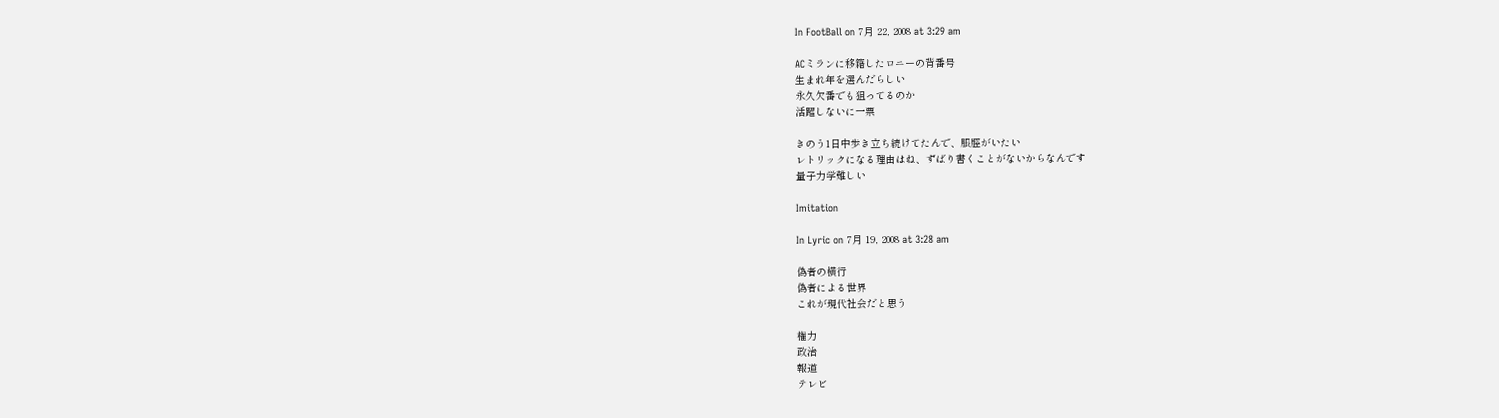In FootBall on 7月 22, 2008 at 3:29 am

ACミランに移籍したロニーの背番号
生まれ年を選んだらしい
永久欠番でも狙ってるのか
活躍しないに一票

きのう1日中歩き立ち続けてたんで、脹脛がいたい
レトリックになる理由はね、ずばり書くことがないからなんです
量子力学難しい

Imitation

In Lyric on 7月 19, 2008 at 3:28 am

偽者の横行
偽者による世界
これが現代社会だと思う

権力
政治
報道
テレビ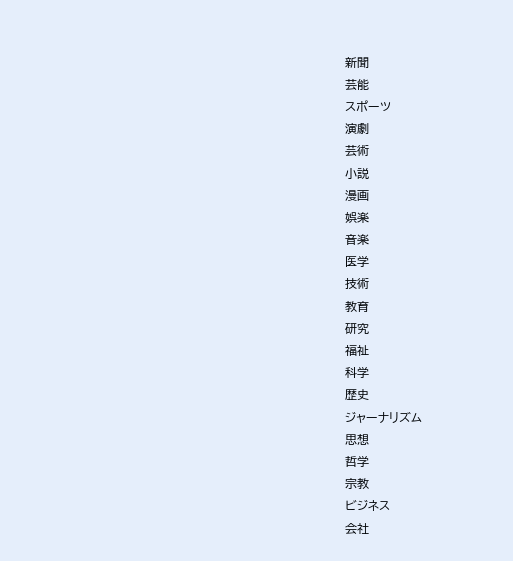新聞
芸能
スポーツ
演劇
芸術
小説
漫画
娯楽
音楽
医学
技術
教育
研究
福祉
科学
歴史
ジャーナリズム
思想
哲学
宗教
ビジネス
会社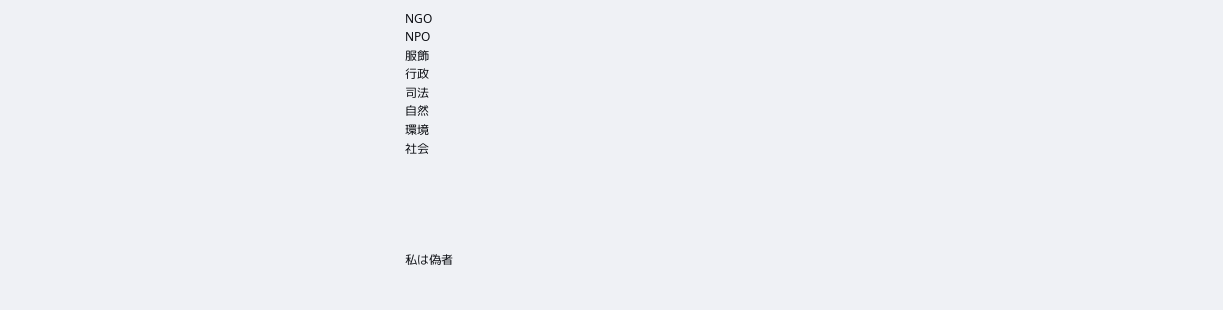NGO
NPO
服飾
行政
司法
自然
環境
社会





私は偽者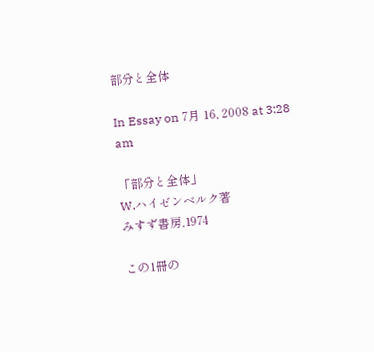部分と全体

In Essay on 7月 16, 2008 at 3:28 am

「部分と全体」
W.ハイゼンベルク著
みすず書房,1974

この1冊の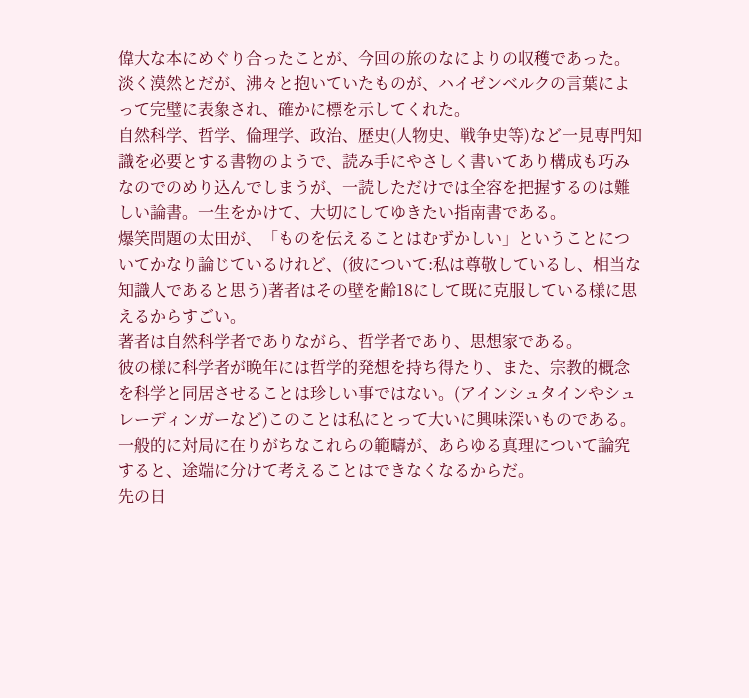偉大な本にめぐり合ったことが、今回の旅のなによりの収穫であった。
淡く漠然とだが、沸々と抱いていたものが、ハイゼンベルクの言葉によって完璧に表象され、確かに標を示してくれた。
自然科学、哲学、倫理学、政治、歴史(人物史、戦争史等)など一見専門知識を必要とする書物のようで、読み手にやさしく書いてあり構成も巧みなのでのめり込んでしまうが、一読しただけでは全容を把握するのは難しい論書。一生をかけて、大切にしてゆきたい指南書である。
爆笑問題の太田が、「ものを伝えることはむずかしい」ということについてかなり論じているけれど、(彼について:私は尊敬しているし、相当な知識人であると思う)著者はその壁を齢18にして既に克服している様に思えるからすごい。
著者は自然科学者でありながら、哲学者であり、思想家である。
彼の様に科学者が晩年には哲学的発想を持ち得たり、また、宗教的概念を科学と同居させることは珍しい事ではない。(アインシュタインやシュレーディンガーなど)このことは私にとって大いに興味深いものである。
一般的に対局に在りがちなこれらの範疇が、あらゆる真理について論究すると、途端に分けて考えることはできなくなるからだ。
先の日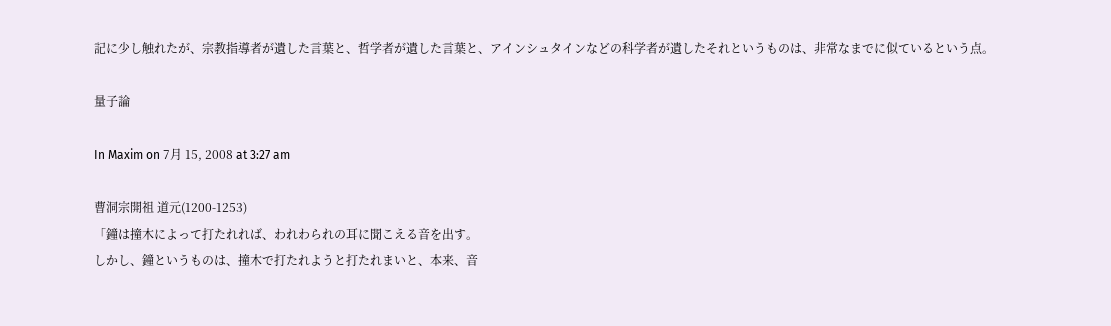記に少し触れたが、宗教指導者が遺した言葉と、哲学者が遺した言葉と、アインシュタインなどの科学者が遺したそれというものは、非常なまでに似ているという点。

量子論

In Maxim on 7月 15, 2008 at 3:27 am

曹洞宗開祖 道元(1200-1253)
「鐘は撞木によって打たれれば、われわられの耳に聞こえる音を出す。
しかし、鐘というものは、撞木で打たれようと打たれまいと、本来、音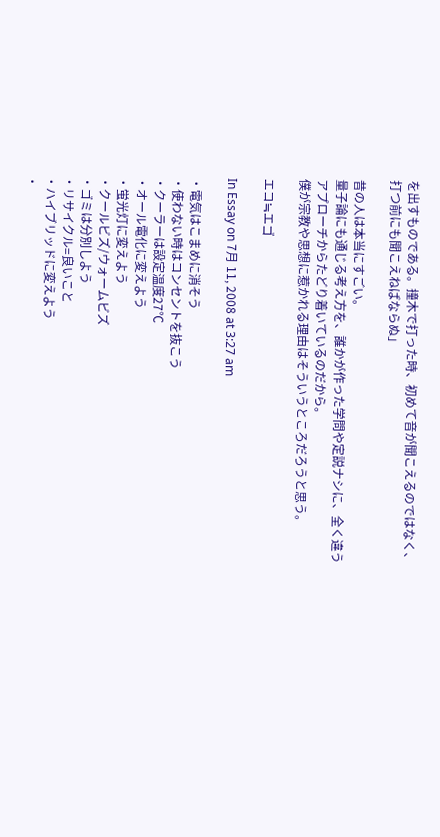を出すものである。撞木で打った時、初めて音が聞こえるのではなく、打つ前にも聞こえねばならぬ」

昔の人は本当にすごい。
量子論にも通じる考え方を、誰かが作った学問や定説ナシに、全く違うアプローチからたどり着いているのだから。
僕が宗教や思想に惹かれる理由はそういうところだろうと思う。

エコ≒エゴ

In Essay on 7月 11, 2008 at 3:27 am

・電気はこまめに消そう
・使わない時はコンセントを抜こう
・クーラーは設定温度27℃
・オール電化に変えよう
・蛍光灯に変えよう
・クールビズ/ウォームビズ
・ゴミは分別しよう
・リサイクル=良いこと
・ハイブリッドに変えよう
・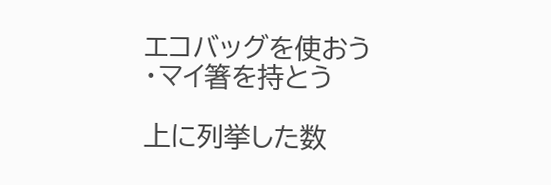エコバッグを使おう
・マイ箸を持とう

上に列挙した数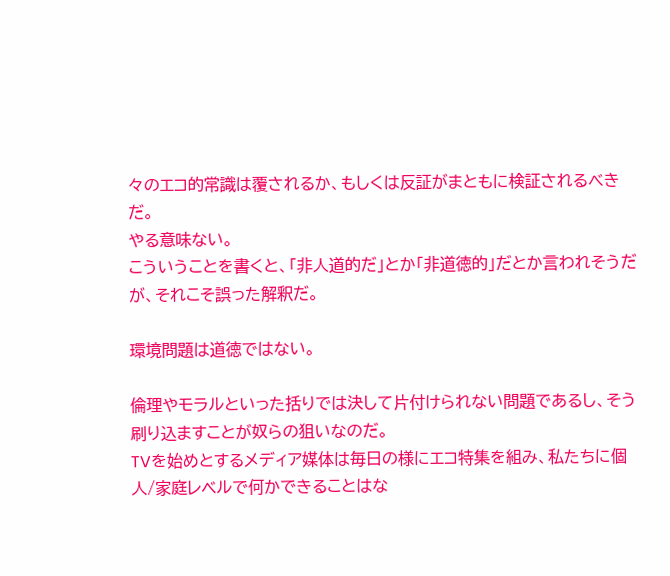々のエコ的常識は覆されるか、もしくは反証がまともに検証されるべきだ。
やる意味ない。
こういうことを書くと、「非人道的だ」とか「非道徳的」だとか言われそうだが、それこそ誤った解釈だ。

環境問題は道徳ではない。

倫理やモラルといった括りでは決して片付けられない問題であるし、そう刷り込ますことが奴らの狙いなのだ。
TVを始めとするメディア媒体は毎日の様にエコ特集を組み、私たちに個人/家庭レベルで何かできることはな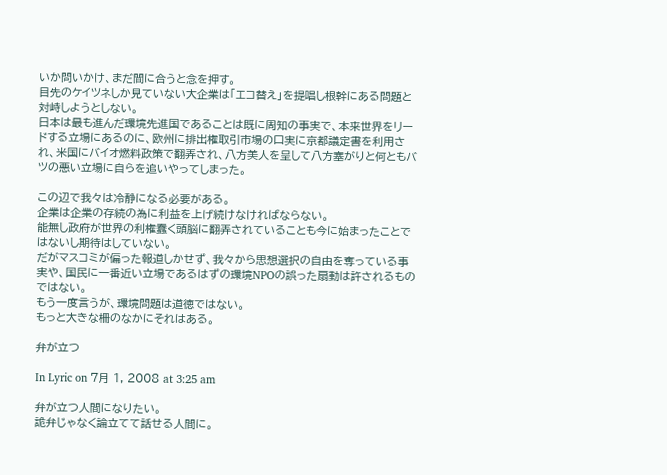いか問いかけ、まだ間に合うと念を押す。
目先のケイツネしか見ていない大企業は「エコ替え」を提唱し根幹にある問題と対峙しようとしない。
日本は最も進んだ環境先進国であることは既に周知の事実で、本来世界をリードする立場にあるのに、欧州に排出権取引市場の口実に京都議定書を利用され、米国にバイオ燃料政策で翻弄され、八方美人を呈して八方塞がりと何ともバツの悪い立場に自らを追いやってしまった。

この辺で我々は冷静になる必要がある。
企業は企業の存続の為に利益を上げ続けなければならない。
能無し政府が世界の利権蠢く頭脳に翻弄されていることも今に始まったことではないし期待はしていない。
だがマスコミが偏った報道しかせず、我々から思想選択の自由を奪っている事実や、国民に一番近い立場であるはずの環境NPOの誤った扇動は許されるものではない。
もう一度言うが、環境問題は道徳ではない。
もっと大きな柵のなかにそれはある。

弁が立つ

In Lyric on 7月 1, 2008 at 3:25 am

弁が立つ人間になりたい。
詭弁じゃなく論立てて話せる人間に。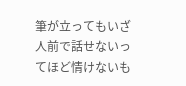筆が立ってもいざ人前で話せないってほど情けないも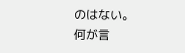のはない。
何が言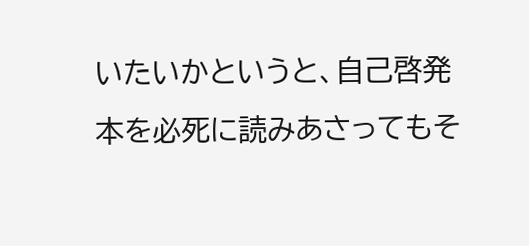いたいかというと、自己啓発本を必死に読みあさってもそ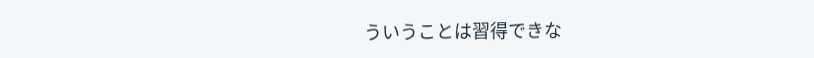ういうことは習得できな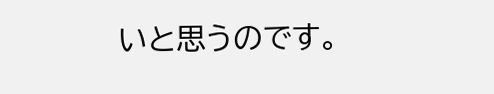いと思うのです。